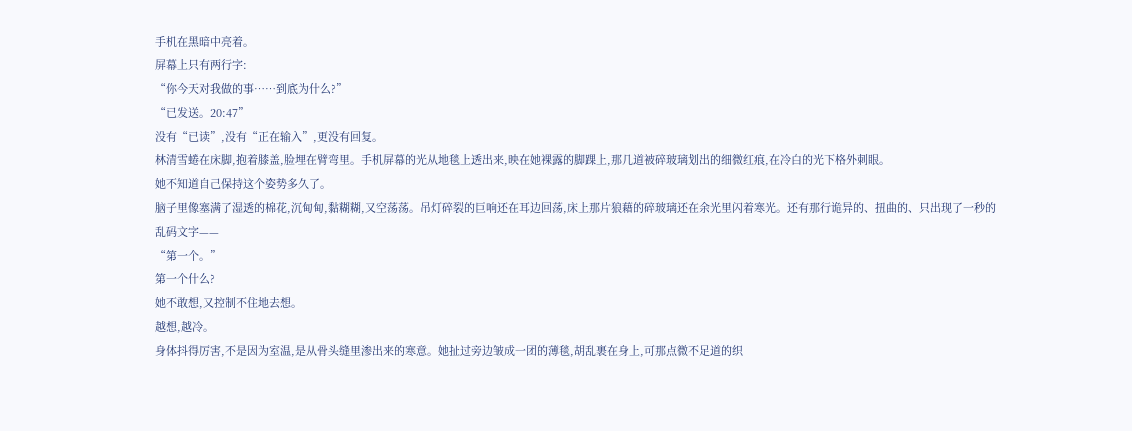手机在黑暗中亮着。
屏幕上只有两行字:
“你今天对我做的事……到底为什么?”
“已发送。20:47”
没有“已读”,没有“正在输入”,更没有回复。
林清雪蜷在床脚,抱着膝盖,脸埋在臂弯里。手机屏幕的光从地毯上透出来,映在她裸露的脚踝上,那几道被碎玻璃划出的细微红痕,在冷白的光下格外刺眼。
她不知道自己保持这个姿势多久了。
脑子里像塞满了湿透的棉花,沉甸甸,黏糊糊,又空荡荡。吊灯碎裂的巨响还在耳边回荡,床上那片狼藉的碎玻璃还在余光里闪着寒光。还有那行诡异的、扭曲的、只出现了一秒的乱码文字——
“第一个。”
第一个什么?
她不敢想,又控制不住地去想。
越想,越冷。
身体抖得厉害,不是因为室温,是从骨头缝里渗出来的寒意。她扯过旁边皱成一团的薄毯,胡乱裹在身上,可那点微不足道的织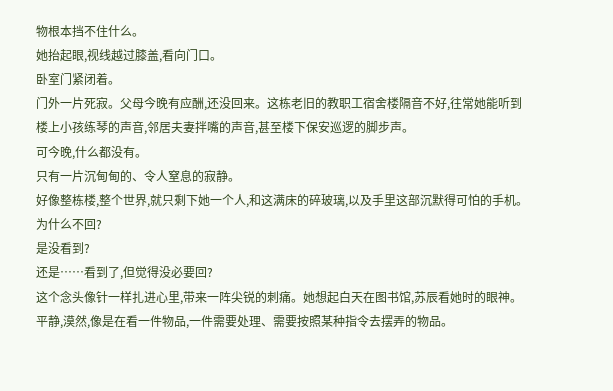物根本挡不住什么。
她抬起眼,视线越过膝盖,看向门口。
卧室门紧闭着。
门外一片死寂。父母今晚有应酬,还没回来。这栋老旧的教职工宿舍楼隔音不好,往常她能听到楼上小孩练琴的声音,邻居夫妻拌嘴的声音,甚至楼下保安巡逻的脚步声。
可今晚,什么都没有。
只有一片沉甸甸的、令人窒息的寂静。
好像整栋楼,整个世界,就只剩下她一个人,和这满床的碎玻璃,以及手里这部沉默得可怕的手机。
为什么不回?
是没看到?
还是……看到了,但觉得没必要回?
这个念头像针一样扎进心里,带来一阵尖锐的刺痛。她想起白天在图书馆,苏辰看她时的眼神。平静,漠然,像是在看一件物品,一件需要处理、需要按照某种指令去摆弄的物品。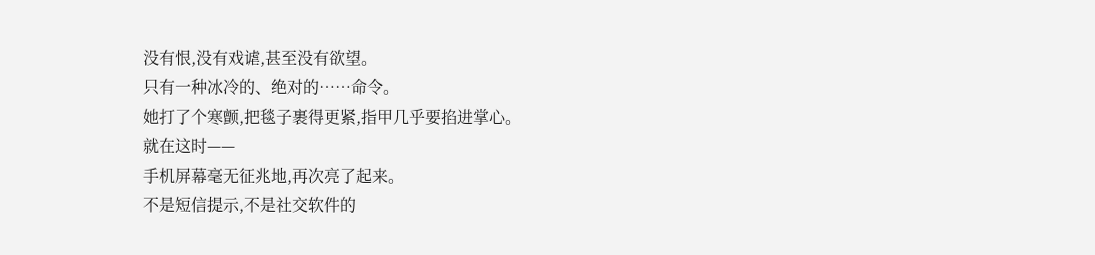没有恨,没有戏谑,甚至没有欲望。
只有一种冰冷的、绝对的……命令。
她打了个寒颤,把毯子裹得更紧,指甲几乎要掐进掌心。
就在这时——
手机屏幕毫无征兆地,再次亮了起来。
不是短信提示,不是社交软件的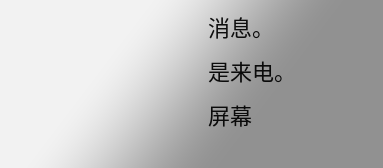消息。
是来电。
屏幕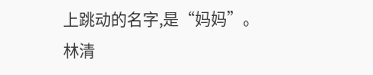上跳动的名字,是“妈妈”。
林清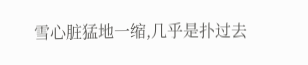雪心脏猛地一缩,几乎是扑过去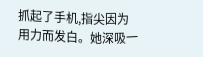抓起了手机,指尖因为用力而发白。她深吸一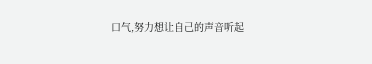口气,努力想让自己的声音听起